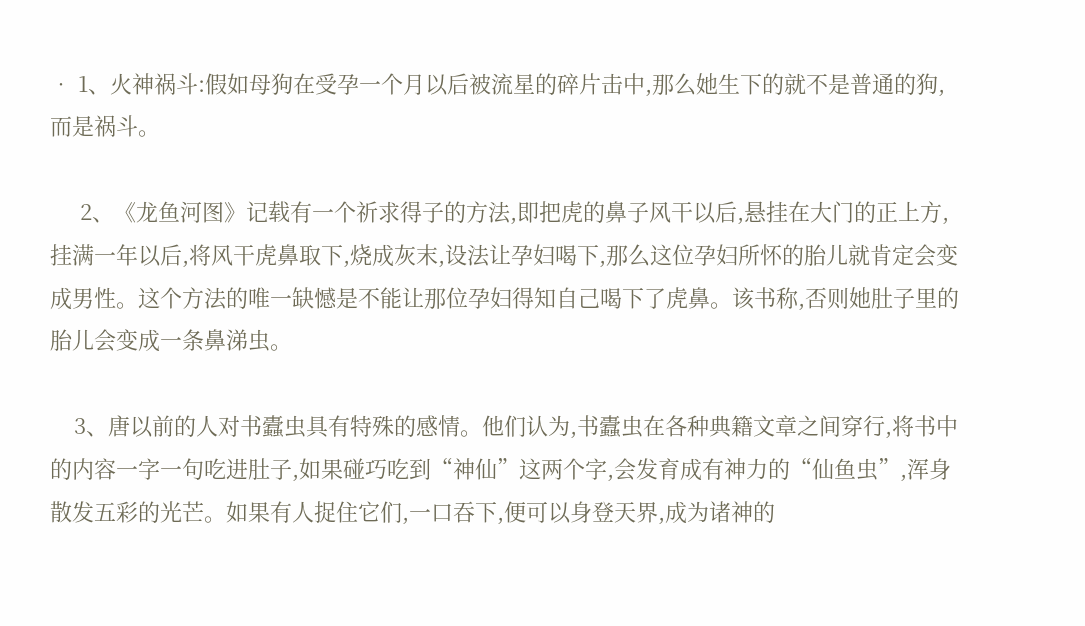• 1、火神祸斗:假如母狗在受孕一个月以后被流星的碎片击中,那么她生下的就不是普通的狗,而是祸斗。

     2、《龙鱼河图》记载有一个祈求得子的方法,即把虎的鼻子风干以后,悬挂在大门的正上方,挂满一年以后,将风干虎鼻取下,烧成灰末,设法让孕妇喝下,那么这位孕妇所怀的胎儿就肯定会变成男性。这个方法的唯一缺憾是不能让那位孕妇得知自己喝下了虎鼻。该书称,否则她肚子里的胎儿会变成一条鼻涕虫。

    3、唐以前的人对书蠹虫具有特殊的感情。他们认为,书蠹虫在各种典籍文章之间穿行,将书中的内容一字一句吃进肚子,如果碰巧吃到“神仙”这两个字,会发育成有神力的“仙鱼虫”,浑身散发五彩的光芒。如果有人捉住它们,一口吞下,便可以身登天界,成为诸神的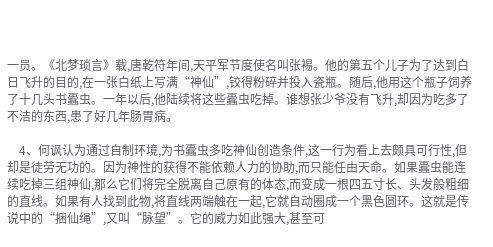一员。《北梦琐言》载,唐乾符年间,天平军节度使名叫张裼。他的第五个儿子为了达到白日飞升的目的,在一张白纸上写满“神仙”,铰得粉碎并投入瓷瓶。随后,他用这个瓶子饲养了十几头书蠹虫。一年以后,他陆续将这些蠹虫吃掉。谁想张少爷没有飞升,却因为吃多了不洁的东西,患了好几年肠胃病。

    4、何讽认为通过自制环境,为书蠹虫多吃神仙创造条件,这一行为看上去颇具可行性,但却是徒劳无功的。因为神性的获得不能依赖人力的协助,而只能任由天命。如果蠹虫能连续吃掉三组神仙,那么它们将完全脱离自己原有的体态,而变成一根四五寸长、头发般粗细的直线。如果有人找到此物,将直线两端触在一起,它就自动圈成一个黑色圆环。这就是传说中的“捆仙绳”,又叫“脉望”。它的威力如此强大,甚至可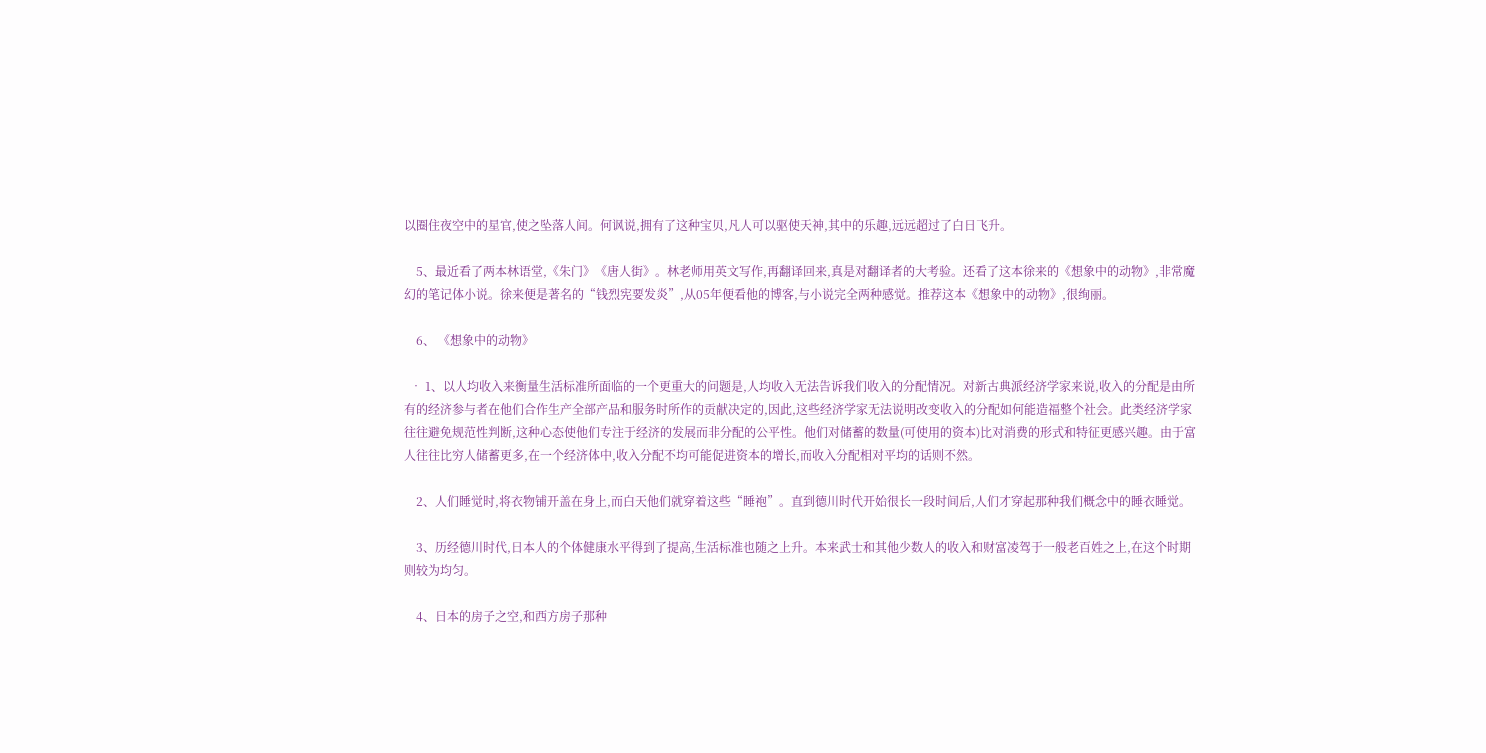以圈住夜空中的星官,使之坠落人间。何讽说,拥有了这种宝贝,凡人可以驱使天神,其中的乐趣,远远超过了白日飞升。

    5、最近看了两本林语堂,《朱门》《唐人街》。林老师用英文写作,再翻译回来,真是对翻译者的大考验。还看了这本徐来的《想象中的动物》,非常魔幻的笔记体小说。徐来便是著名的“钱烈宪要发炎”,从05年便看他的博客,与小说完全两种感觉。推荐这本《想象中的动物》,很绚丽。

    6、 《想象中的动物》

  • 1、以人均收入来衡量生活标准所面临的一个更重大的问题是,人均收入无法告诉我们收入的分配情况。对新古典派经济学家来说,收入的分配是由所有的经济参与者在他们合作生产全部产品和服务时所作的贡献决定的,因此,这些经济学家无法说明改变收入的分配如何能造福整个社会。此类经济学家往往避免规范性判断,这种心态使他们专注于经济的发展而非分配的公平性。他们对储蓄的数量(可使用的资本)比对消费的形式和特征更感兴趣。由于富人往往比穷人储蓄更多,在一个经济体中,收入分配不均可能促进资本的增长,而收入分配相对平均的话则不然。

    2、人们睡觉时,将衣物铺开盖在身上,而白天他们就穿着这些“睡袍”。直到德川时代开始很长一段时间后,人们才穿起那种我们概念中的睡衣睡觉。

    3、历经德川时代,日本人的个体健康水平得到了提高,生活标准也随之上升。本来武士和其他少数人的收入和财富凌驾于一般老百姓之上,在这个时期则较为均匀。

    4、日本的房子之空,和西方房子那种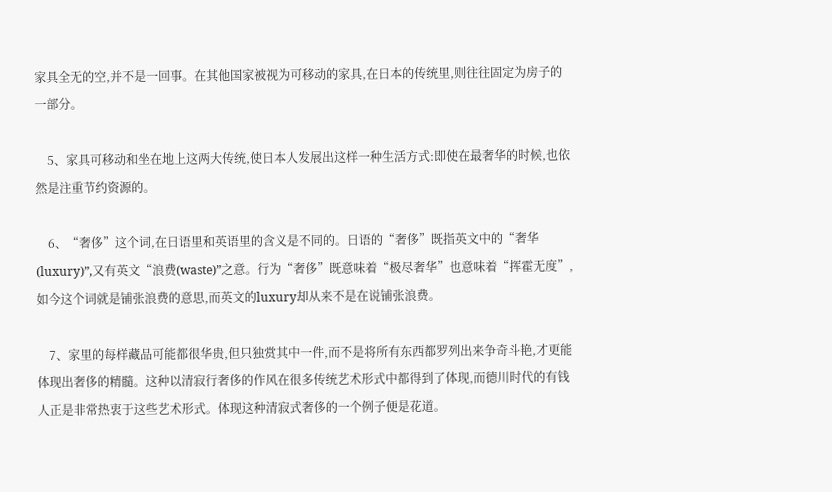家具全无的空,并不是一回事。在其他国家被视为可移动的家具,在日本的传统里,则往往固定为房子的一部分。

    5、家具可移动和坐在地上这两大传统,使日本人发展出这样一种生活方式:即使在最奢华的时候,也依然是注重节约资源的。

    6、“奢侈”这个词,在日语里和英语里的含义是不同的。日语的“奢侈”既指英文中的“奢华(luxury)”,又有英文“浪费(waste)”之意。行为“奢侈”既意味着“极尽奢华”也意味着“挥霍无度”,如今这个词就是铺张浪费的意思,而英文的luxury却从来不是在说铺张浪费。

    7、家里的每样藏品可能都很华贵,但只独赏其中一件,而不是将所有东西都罗列出来争奇斗艳,才更能体现出奢侈的精髓。这种以清寂行奢侈的作风在很多传统艺术形式中都得到了体现,而德川时代的有钱人正是非常热衷于这些艺术形式。体现这种清寂式奢侈的一个例子便是花道。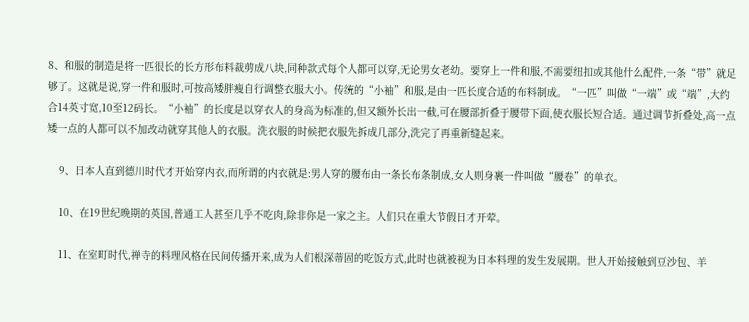8、和服的制造是将一匹很长的长方形布料裁剪成八块,同种款式每个人都可以穿,无论男女老幼。要穿上一件和服,不需要纽扣或其他什么配件,一条“带”就足够了。这就是说,穿一件和服时,可按高矮胖瘦自行调整衣服大小。传统的“小袖”和服,是由一匹长度合适的布料制成。“一匹”叫做“一端”或“端”,大约合14英寸宽,10至12码长。“小袖”的长度是以穿衣人的身高为标准的,但又额外长出一截,可在腰部折叠于腰带下面,使衣服长短合适。通过调节折叠处,高一点矮一点的人都可以不加改动就穿其他人的衣服。洗衣服的时候把衣服先拆成几部分,洗完了再重新缝起来。

    9、日本人直到德川时代才开始穿内衣,而所谓的内衣就是:男人穿的腰布由一条长布条制成,女人则身裹一件叫做“腰卷”的单衣。

    10、在19世纪晚期的英国,普通工人甚至几乎不吃肉,除非你是一家之主。人们只在重大节假日才开荤。

    11、在室町时代,禅寺的料理风格在民间传播开来,成为人们根深蒂固的吃饭方式,此时也就被视为日本料理的发生发展期。世人开始接触到豆沙包、羊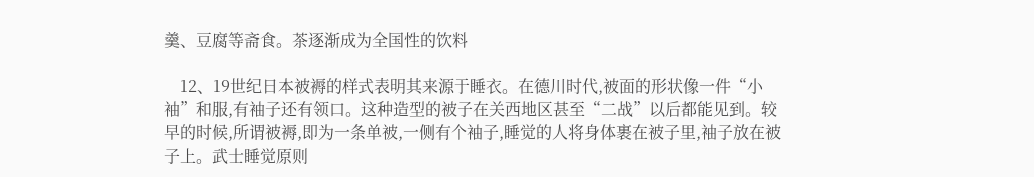羹、豆腐等斋食。茶逐渐成为全国性的饮料

    12、19世纪日本被褥的样式表明其来源于睡衣。在德川时代,被面的形状像一件“小袖”和服,有袖子还有领口。这种造型的被子在关西地区甚至“二战”以后都能见到。较早的时候,所谓被褥,即为一条单被,一侧有个袖子,睡觉的人将身体裹在被子里,袖子放在被子上。武士睡觉原则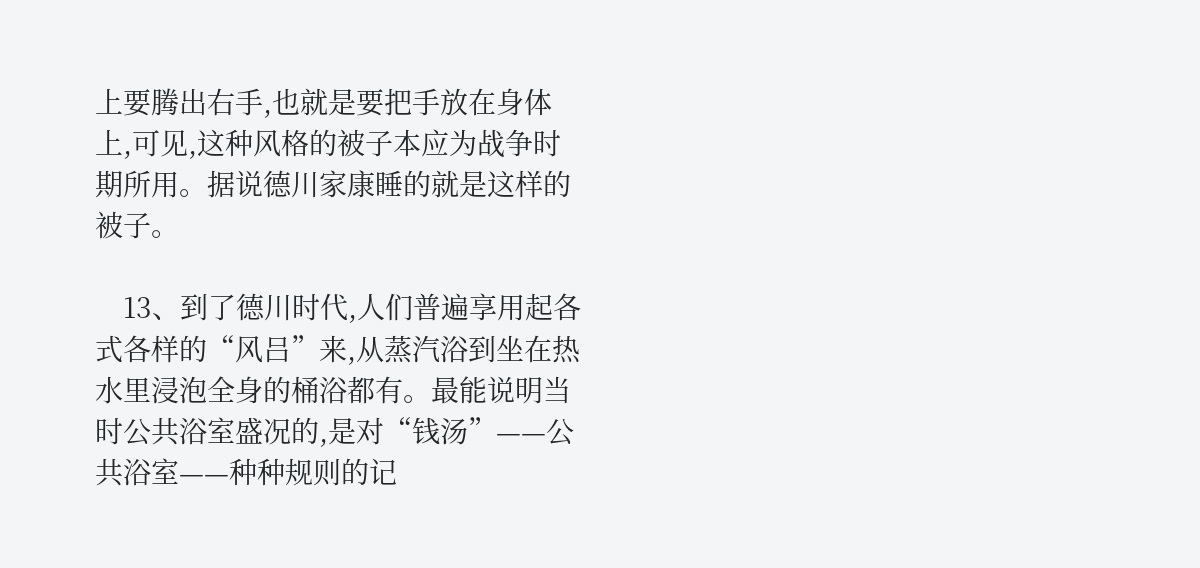上要腾出右手,也就是要把手放在身体上,可见,这种风格的被子本应为战争时期所用。据说德川家康睡的就是这样的被子。

    13、到了德川时代,人们普遍享用起各式各样的“风吕”来,从蒸汽浴到坐在热水里浸泡全身的桶浴都有。最能说明当时公共浴室盛况的,是对“钱汤”——公共浴室——种种规则的记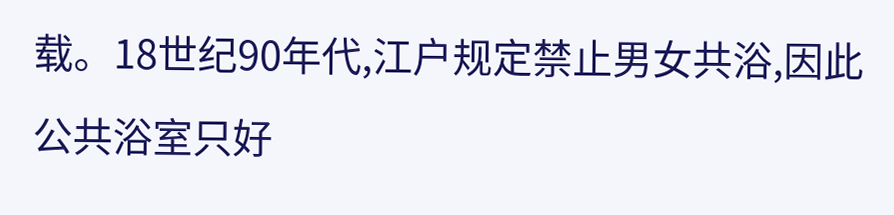载。18世纪90年代,江户规定禁止男女共浴,因此公共浴室只好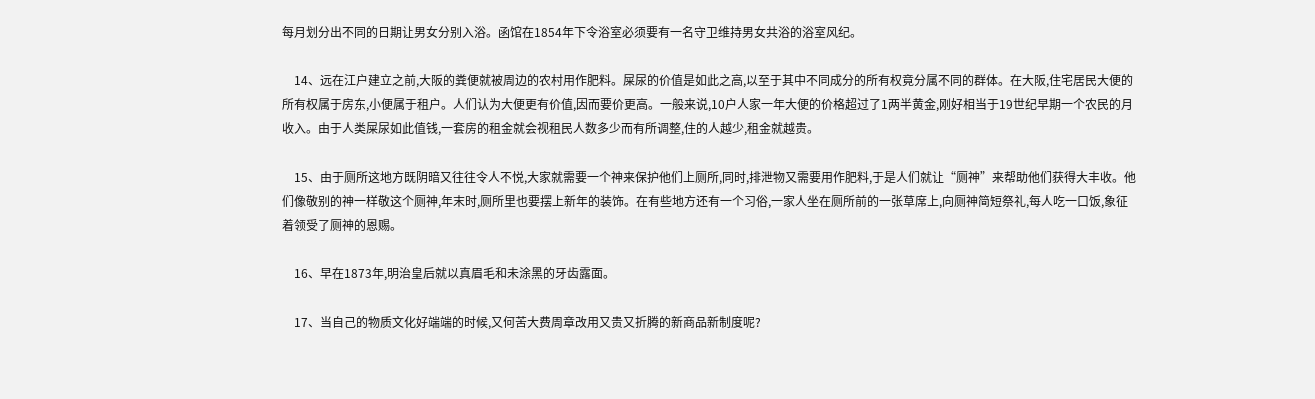每月划分出不同的日期让男女分别入浴。函馆在1854年下令浴室必须要有一名守卫维持男女共浴的浴室风纪。

    14、远在江户建立之前,大阪的粪便就被周边的农村用作肥料。屎尿的价值是如此之高,以至于其中不同成分的所有权竟分属不同的群体。在大阪,住宅居民大便的所有权属于房东,小便属于租户。人们认为大便更有价值,因而要价更高。一般来说,10户人家一年大便的价格超过了1两半黄金,刚好相当于19世纪早期一个农民的月收入。由于人类屎尿如此值钱,一套房的租金就会视租民人数多少而有所调整,住的人越少,租金就越贵。

    15、由于厕所这地方既阴暗又往往令人不悦,大家就需要一个神来保护他们上厕所,同时,排泄物又需要用作肥料,于是人们就让“厕神”来帮助他们获得大丰收。他们像敬别的神一样敬这个厕神,年末时,厕所里也要摆上新年的装饰。在有些地方还有一个习俗,一家人坐在厕所前的一张草席上,向厕神简短祭礼,每人吃一口饭,象征着领受了厕神的恩赐。

    16、早在1873年,明治皇后就以真眉毛和未涂黑的牙齿露面。

    17、当自己的物质文化好端端的时候,又何苦大费周章改用又贵又折腾的新商品新制度呢?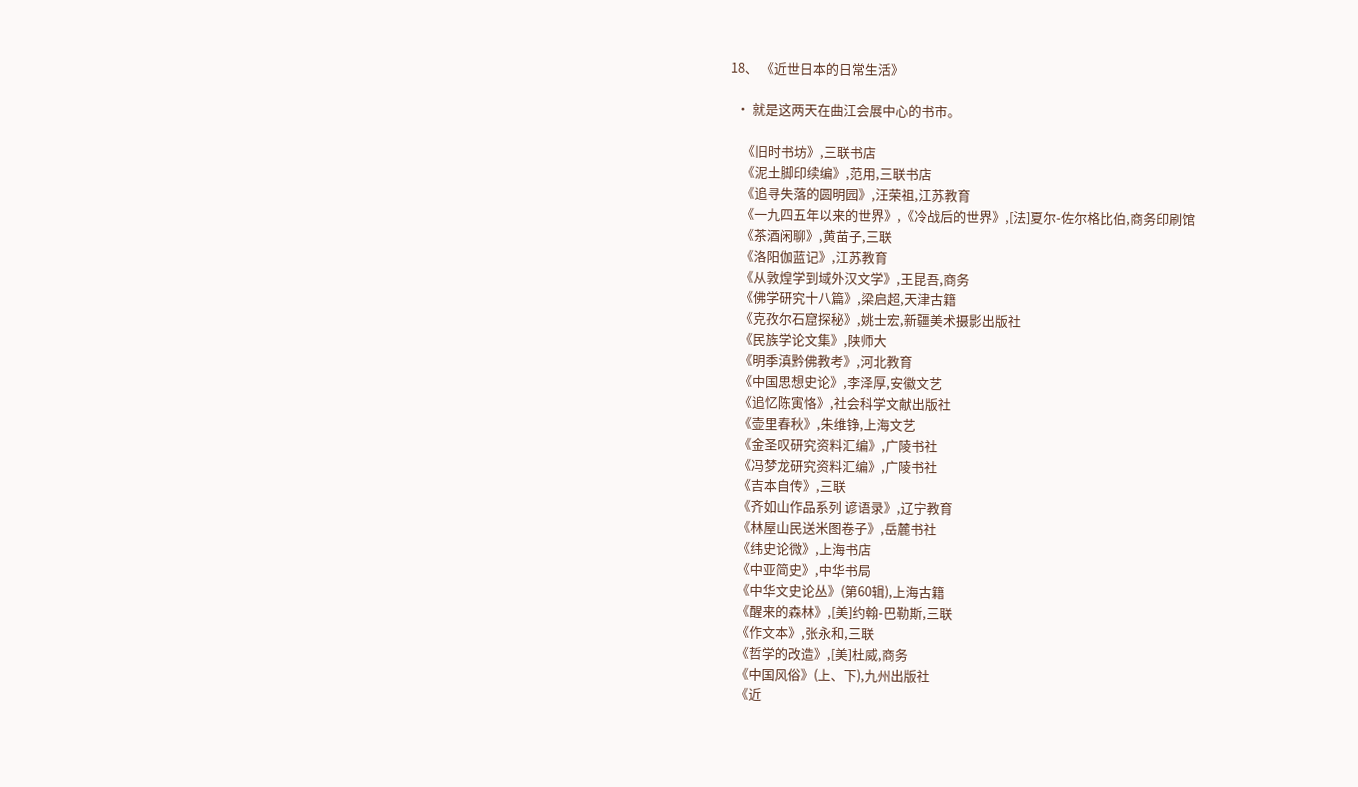18、 《近世日本的日常生活》

  • 就是这两天在曲江会展中心的书市。

    《旧时书坊》,三联书店
    《泥土脚印续编》,范用,三联书店
    《追寻失落的圆明园》,汪荣祖,江苏教育
    《一九四五年以来的世界》,《冷战后的世界》,[法]夏尔-佐尔格比伯,商务印刷馆
    《茶酒闲聊》,黄苗子,三联
    《洛阳伽蓝记》,江苏教育
    《从敦煌学到域外汉文学》,王昆吾,商务
    《佛学研究十八篇》,梁启超,天津古籍
    《克孜尔石窟探秘》,姚士宏,新疆美术摄影出版社
    《民族学论文集》,陕师大
    《明季滇黔佛教考》,河北教育
    《中国思想史论》,李泽厚,安徽文艺
    《追忆陈寅恪》,社会科学文献出版社
    《壶里春秋》,朱维铮,上海文艺
    《金圣叹研究资料汇编》,广陵书社
    《冯梦龙研究资料汇编》,广陵书社
    《吉本自传》,三联
    《齐如山作品系列 谚语录》,辽宁教育
    《林屋山民送米图卷子》,岳麓书社
    《纬史论微》,上海书店
    《中亚简史》,中华书局
    《中华文史论丛》(第60辑),上海古籍
    《醒来的森林》,[美]约翰-巴勒斯,三联
    《作文本》,张永和,三联
    《哲学的改造》,[美]杜威,商务
    《中国风俗》(上、下),九州出版社
    《近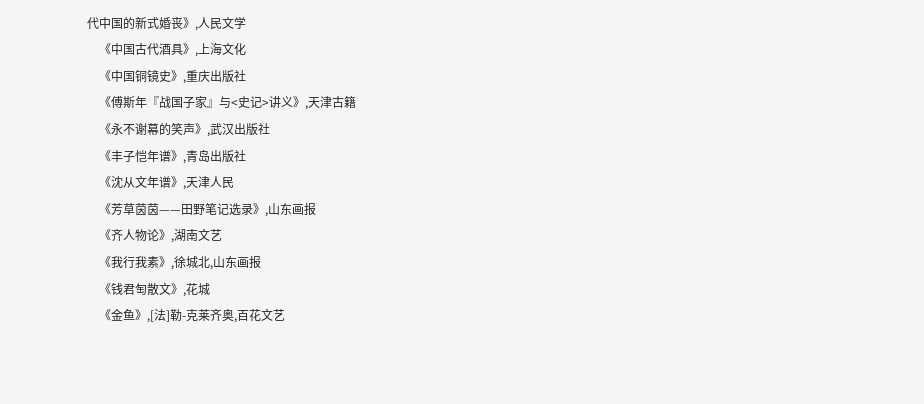代中国的新式婚丧》,人民文学
    《中国古代酒具》,上海文化
    《中国铜镜史》,重庆出版社
    《傅斯年『战国子家』与<史记>讲义》,天津古籍
    《永不谢幕的笑声》,武汉出版社
    《丰子恺年谱》,青岛出版社
    《沈从文年谱》,天津人民
    《芳草茵茵——田野笔记选录》,山东画报
    《齐人物论》,湖南文艺
    《我行我素》,徐城北,山东画报
    《钱君匋散文》,花城
    《金鱼》,[法]勒-克莱齐奥,百花文艺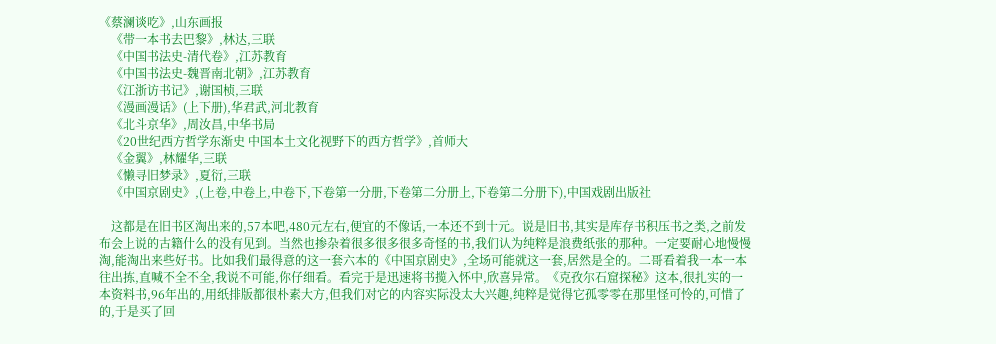《蔡澜谈吃》,山东画报
    《带一本书去巴黎》,林达,三联
    《中国书法史-清代卷》,江苏教育
    《中国书法史-魏晋南北朝》,江苏教育
    《江浙访书记》,谢国桢,三联
    《漫画漫话》(上下册),华君武,河北教育
    《北斗京华》,周汝昌,中华书局
    《20世纪西方哲学东渐史 中国本土文化视野下的西方哲学》,首师大
    《金翼》,林耀华,三联
    《懒寻旧梦录》,夏衍,三联
    《中国京剧史》,(上卷,中卷上,中卷下,下卷第一分册,下卷第二分册上,下卷第二分册下),中国戏剧出版社

    这都是在旧书区淘出来的,57本吧,480元左右,便宜的不像话,一本还不到十元。说是旧书,其实是库存书积压书之类,之前发布会上说的古籍什么的没有见到。当然也掺杂着很多很多很多奇怪的书,我们认为纯粹是浪费纸张的那种。一定要耐心地慢慢淘,能淘出来些好书。比如我们最得意的这一套六本的《中国京剧史》,全场可能就这一套,居然是全的。二哥看着我一本一本往出拣,直喊不全不全,我说不可能,你仔细看。看完于是迅速将书揽入怀中,欣喜异常。《克孜尔石窟探秘》这本,很扎实的一本资料书,96年出的,用纸排版都很朴素大方,但我们对它的内容实际没太大兴趣,纯粹是觉得它孤零零在那里怪可怜的,可惜了的,于是买了回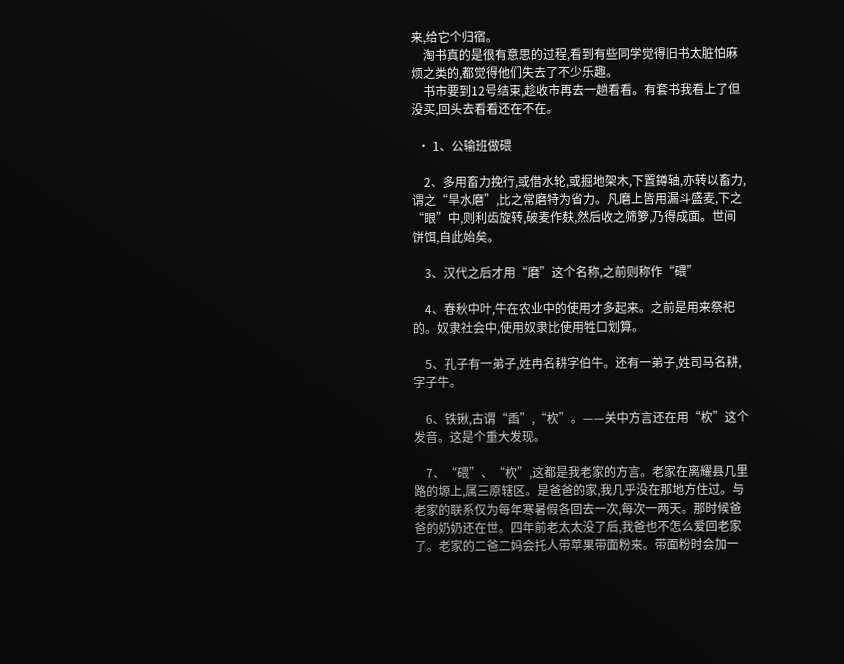来,给它个归宿。
    淘书真的是很有意思的过程,看到有些同学觉得旧书太脏怕麻烦之类的,都觉得他们失去了不少乐趣。
    书市要到12号结束,趁收市再去一趟看看。有套书我看上了但没买,回头去看看还在不在。

  • 1、公输班做碨

    2、多用畜力挽行,或借水轮,或掘地架木,下置鐏轴,亦转以畜力,谓之“旱水磨”,比之常磨特为省力。凡磨上皆用漏斗盛麦,下之“眼”中,则利齿旋转,破麦作麸,然后收之筛箩,乃得成面。世间饼饵,自此始矣。

    3、汉代之后才用“磨”这个名称,之前则称作“碨”

    4、春秋中叶,牛在农业中的使用才多起来。之前是用来祭祀的。奴隶社会中,使用奴隶比使用牲口划算。

    5、孔子有一弟子,姓冉名耕字伯牛。还有一弟子,姓司马名耕,字子牛。

    6、铁锹,古谓“臿”,“杴”。——关中方言还在用“杴”这个发音。这是个重大发现。

    7、“碨”、“杴”,这都是我老家的方言。老家在离耀县几里路的塬上,属三原辖区。是爸爸的家,我几乎没在那地方住过。与老家的联系仅为每年寒暑假各回去一次,每次一两天。那时候爸爸的奶奶还在世。四年前老太太没了后,我爸也不怎么爱回老家了。老家的二爸二妈会托人带苹果带面粉来。带面粉时会加一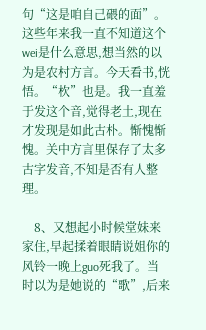句“这是咱自己碨的面”。这些年来我一直不知道这个wei是什么意思,想当然的以为是农村方言。今天看书,恍悟。“杴”也是。我一直羞于发这个音,觉得老土,现在才发现是如此古朴。惭愧惭愧。关中方言里保存了太多古字发音,不知是否有人整理。

    8、又想起小时候堂妹来家住,早起揉着眼睛说姐你的风铃一晚上guo死我了。当时以为是她说的“歌”,后来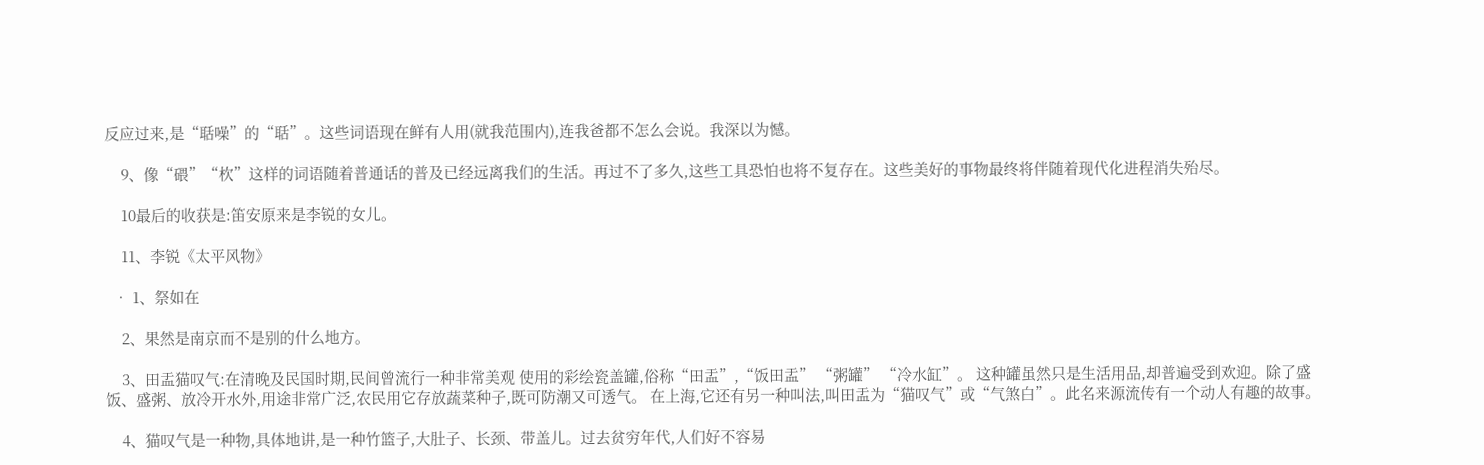反应过来,是“聒噪”的“聒”。这些词语现在鲜有人用(就我范围内),连我爸都不怎么会说。我深以为憾。

    9、像“碨”“杴”这样的词语随着普通话的普及已经远离我们的生活。再过不了多久,这些工具恐怕也将不复存在。这些美好的事物最终将伴随着现代化进程消失殆尽。

    10最后的收获是:笛安原来是李锐的女儿。

    11、李锐《太平风物》

  • 1、祭如在

    2、果然是南京而不是别的什么地方。

    3、田盂猫叹气:在清晚及民国时期,民间曾流行一种非常美观 使用的彩绘瓷盖罐,俗称“田盂”,“饭田盂” “粥罐” “冷水缸”。 这种罐虽然只是生活用品,却普遍受到欢迎。除了盛饭、盛粥、放冷开水外,用途非常广泛,农民用它存放蔬菜种子,既可防潮又可透气。 在上海,它还有另一种叫法,叫田盂为“猫叹气”或“气煞白”。此名来源流传有一个动人有趣的故事。

    4、猫叹气是一种物,具体地讲,是一种竹篮子,大肚子、长颈、带盖儿。过去贫穷年代,人们好不容易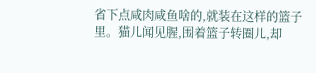省下点咸肉咸鱼啥的,就装在这样的篮子里。猫儿闻见腥,围着篮子转圈儿,却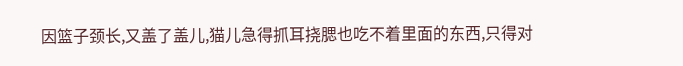因篮子颈长,又盖了盖儿,猫儿急得抓耳挠腮也吃不着里面的东西,只得对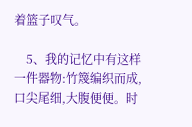着篮子叹气。

    5、我的记忆中有这样一件器物:竹篾编织而成,口尖尾细,大腹便便。时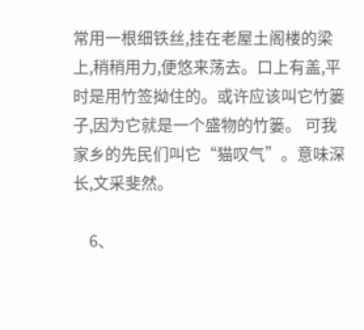常用一根细铁丝,挂在老屋土阁楼的梁上,稍稍用力,便悠来荡去。口上有盖,平时是用竹签拗住的。或许应该叫它竹篓子,因为它就是一个盛物的竹篓。 可我家乡的先民们叫它“猫叹气”。意味深长,文采斐然。

    6、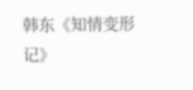韩东《知情变形记》